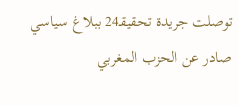توصلت جريدة تحقيقـ24 ببلاغ سياسي صادر عن الحزب المغربي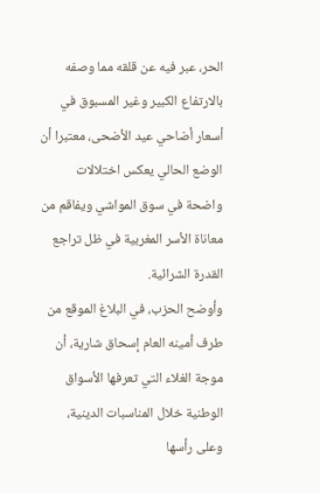الحر، عبر فيه عن قلقه مما وصفه بالارتفاع الكبير وغير المسبوق في أسعار أضاحي عيد الأضحى، معتبرا أن الوضع الحالي يعكس اختلالات واضحة في سوق المواشي ويفاقم من معاناة الأسر المغربية في ظل تراجع القدرة الشرائية.
وأوضح الحزب، في البلاغ الموقع من طرف أمينه العام إسحاق شارية، أن موجة الغلاء التي تعرفها الأسواق الوطنية خلال المناسبات الدينية، وعلى رأسها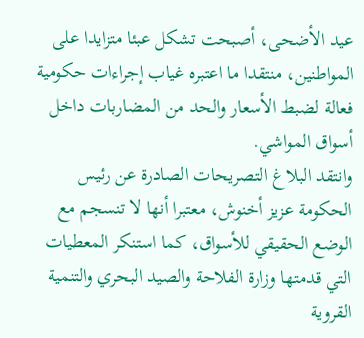عيد الأضحى، أصبحت تشكل عبئا متزايدا على المواطنين، منتقدا ما اعتبره غياب إجراءات حكومية فعالة لضبط الأسعار والحد من المضاربات داخل أسواق المواشي.
وانتقد البلاغ التصريحات الصادرة عن رئيس الحكومة عزيز أخنوش، معتبرا أنها لا تنسجم مع الوضع الحقيقي للأسواق، كما استنكر المعطيات التي قدمتها وزارة الفلاحة والصيد البحري والتنمية القروية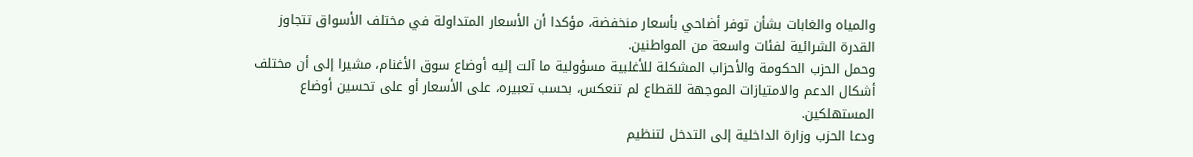والمياه والغابات بشأن توفر أضاحي بأسعار منخفضة، مؤكدا أن الأسعار المتداولة في مختلف الأسواق تتجاوز القدرة الشرائية لفئات واسعة من المواطنين.
وحمل الحزب الحكومة والأحزاب المشكلة للأغلبية مسؤولية ما آلت إليه أوضاع سوق الأغنام، مشيرا إلى أن مختلف أشكال الدعم والامتيازات الموجهة للقطاع لم تنعكس، بحسب تعبيره، على الأسعار أو على تحسين أوضاع المستهلكين.
ودعا الحزب وزارة الداخلية إلى التدخل لتنظيم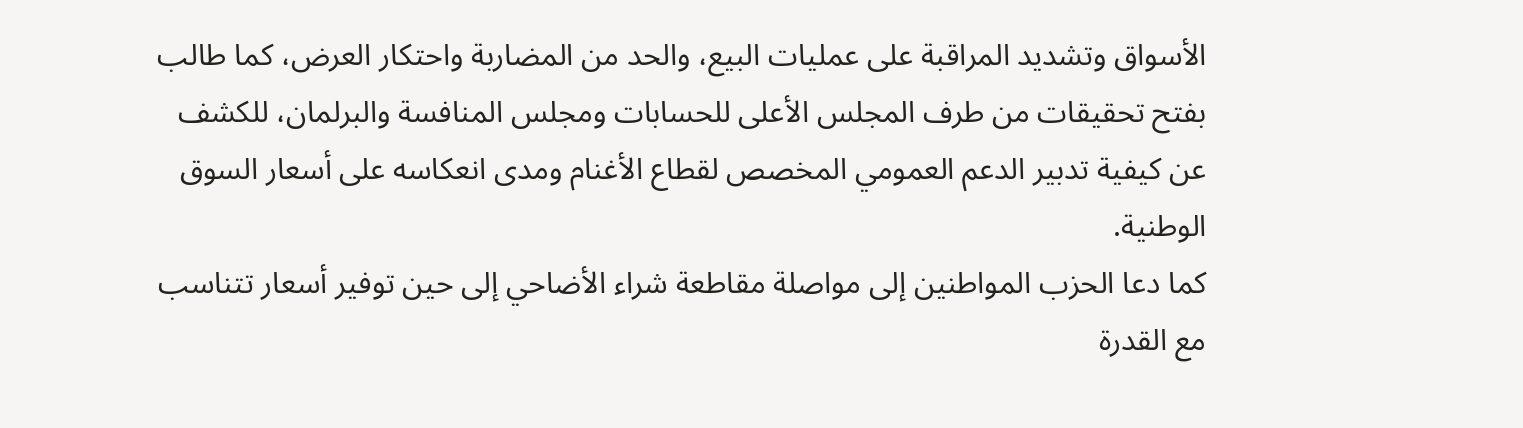الأسواق وتشديد المراقبة على عمليات البيع، والحد من المضاربة واحتكار العرض، كما طالب بفتح تحقيقات من طرف المجلس الأعلى للحسابات ومجلس المنافسة والبرلمان، للكشف عن كيفية تدبير الدعم العمومي المخصص لقطاع الأغنام ومدى انعكاسه على أسعار السوق الوطنية.
كما دعا الحزب المواطنين إلى مواصلة مقاطعة شراء الأضاحي إلى حين توفير أسعار تتناسب مع القدرة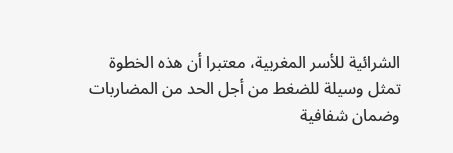الشرائية للأسر المغربية، معتبرا أن هذه الخطوة تمثل وسيلة للضغط من أجل الحد من المضاربات وضمان شفافية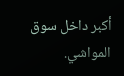أكبر داخل سوق المواشي.